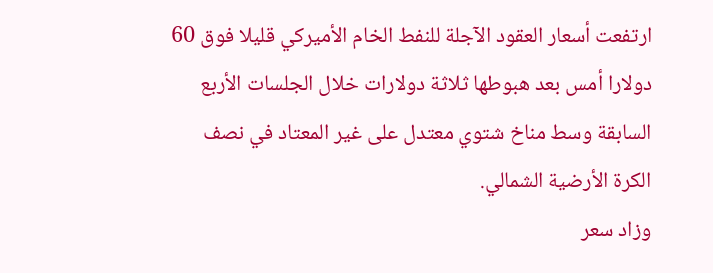ارتفعت أسعار العقود الآجلة للنفط الخام الأميركي قليلا فوق 60 دولارا أمس بعد هبوطها ثلاثة دولارات خلال الجلسات الأربع السابقة وسط مناخ شتوي معتدل على غير المعتاد في نصف الكرة الأرضية الشمالي.
وزاد سعر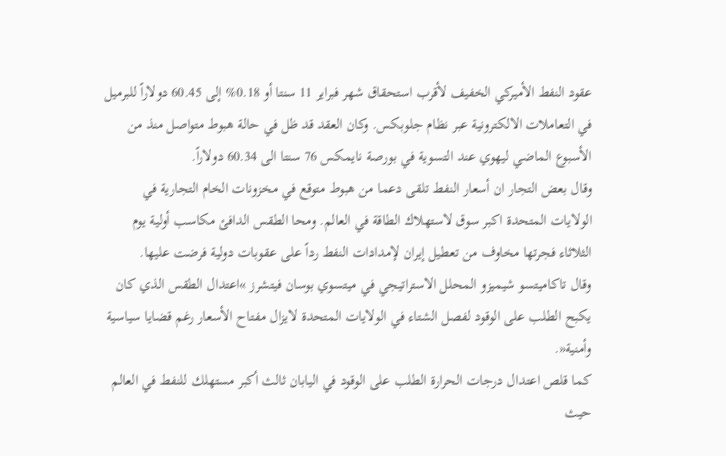عقود النفط الأميركي الخفيف لأقرب استحقاق شهر فبراير 11 سنتا أو 0.18% إلى 60.45 دولاراً للبرميل في التعاملات الالكترونية عبر نظام جلوبكس. وكان العقد قد ظل في حالة هبوط متواصل منذ من الأسبوع الماضي ليهوي عند التسوية في بورصة نايمكس 76 سنتا الى 60.34 دولاراً.
وقال بعض التجار ان أسعار النفط تلقى دعما من هبوط متوقع في مخزونات الخام التجارية في الولايات المتحدة اكبر سوق لاستهلاك الطاقة في العالم. ومحا الطقس الدافئ مكاسب أولية يوم الثلاثاء فجرتها مخاوف من تعطيل إيران لإمدادات النفط رداً على عقوبات دولية فرضت عليها.
وقال تاكاميتسو شيميزو المحلل الاستراتيجي في ميتسوي بوسان فيتشرز »اعتدال الطقس الذي كان يكبح الطلب على الوقود لفصل الشتاء في الولايات المتحدة لايزال مفتاح الأسعار رغم قضايا سياسية وأمنية«.
كما قلص اعتدال درجات الحرارة الطلب على الوقود في اليابان ثالث أكبر مستهلك للنفط في العالم حيث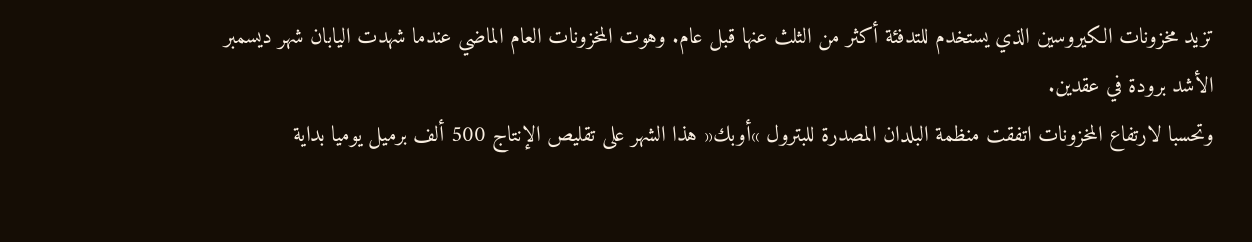تزيد مخزونات الكيروسين الذي يستخدم للتدفئة أكثر من الثلث عنها قبل عام. وهوت المخزونات العام الماضي عندما شهدت اليابان شهر ديسمبر الأشد برودة في عقدين.
وتحسبا لارتفاع المخزونات اتفقت منظمة البلدان المصدرة للبترول »أوبك« هذا الشهر على تقليص الإنتاج 500 ألف برميل يوميا بداية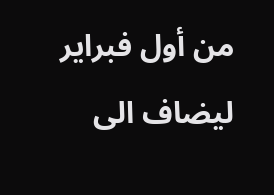من أول فبراير ليضاف الى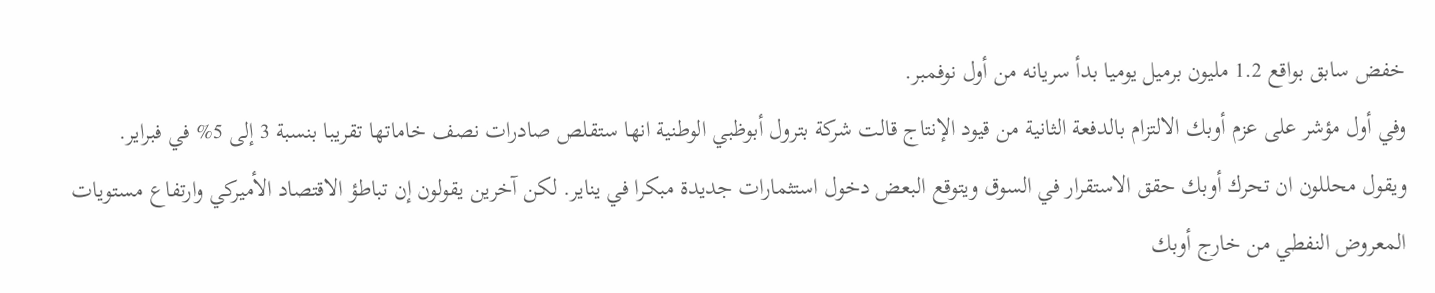خفض سابق بواقع 1.2 مليون برميل يوميا بدأ سريانه من أول نوفمبر.
وفي أول مؤشر على عزم أوبك الالتزام بالدفعة الثانية من قيود الإنتاج قالت شركة بترول أبوظبي الوطنية انها ستقلص صادرات نصف خاماتها تقريبا بنسبة 3 إلى 5% في فبراير.
ويقول محللون ان تحرك أوبك حقق الاستقرار في السوق ويتوقع البعض دخول استثمارات جديدة مبكرا في يناير. لكن آخرين يقولون إن تباطؤ الاقتصاد الأميركي وارتفاع مستويات المعروض النفطي من خارج أوبك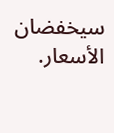سيخفضان الأسعار.